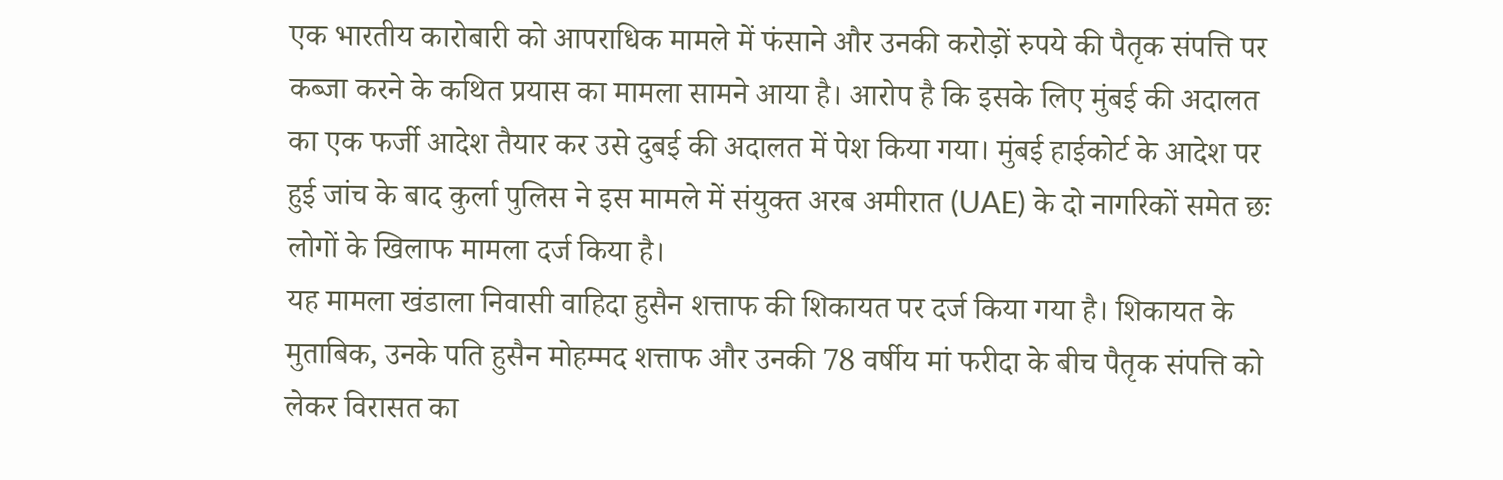एक भारतीय कारोबारी को आपराधिक मामले में फंसाने और उनकी करोड़ों रुपये की पैतृक संपत्ति पर कब्जा करने के कथित प्रयास का मामला सामने आया है। आरोप है कि इसके लिए मुंबई की अदालत का एक फर्जी आदेश तैयार कर उसे दुबई की अदालत में पेश किया गया। मुंबई हाईकोर्ट के आदेश पर हुई जांच के बाद कुर्ला पुलिस ने इस मामले में संयुक्त अरब अमीरात (UAE) के दो नागरिकों समेत छः लोगों के खिलाफ मामला दर्ज किया है।
यह मामला खंडाला निवासी वाहिदा हुसैन शत्ताफ की शिकायत पर दर्ज किया गया है। शिकायत के मुताबिक, उनके पति हुसैन मोहम्मद शत्ताफ और उनकी 78 वर्षीय मां फरीदा के बीच पैतृक संपत्ति को लेकर विरासत का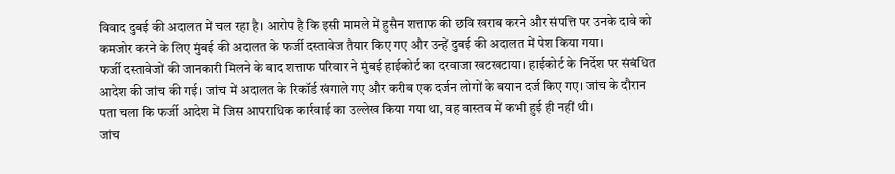विवाद दुबई की अदालत में चल रहा है। आरोप है कि इसी मामले में हुसैन शत्ताफ की छवि खराब करने और संपत्ति पर उनके दावे को कमजोर करने के लिए मुंबई की अदालत के फर्जी दस्तावेज तैयार किए गए और उन्हें दुबई की अदालत में पेश किया गया।
फर्जी दस्तावेजों की जानकारी मिलने के बाद शत्ताफ परिवार ने मुंबई हाईकोर्ट का दरवाजा खटखटाया। हाईकोर्ट के निर्देश पर संबंधित आदेश की जांच की गई। जांच में अदालत के रिकॉर्ड खंगाले गए और करीब एक दर्जन लोगों के बयान दर्ज किए गए। जांच के दौरान पता चला कि फर्जी आदेश में जिस आपराधिक कार्रवाई का उल्लेख किया गया था, वह वास्तव में कभी हुई ही नहीं थी।
जांच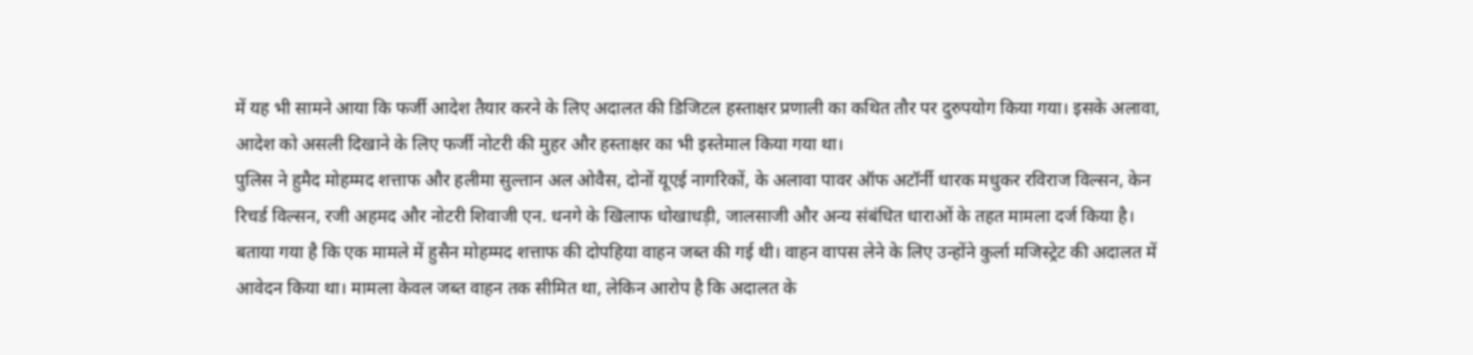में यह भी सामने आया कि फर्जी आदेश तैयार करने के लिए अदालत की डिजिटल हस्ताक्षर प्रणाली का कथित तौर पर दुरुपयोग किया गया। इसके अलावा, आदेश को असली दिखाने के लिए फर्जी नोटरी की मुहर और हस्ताक्षर का भी इस्तेमाल किया गया था।
पुलिस ने हुमैद मोहम्मद शत्ताफ और हलीमा सुल्तान अल ओवैस, दोनों यूएई नागरिकों, के अलावा पावर ऑफ अटॉर्नी धारक मधुकर रविराज विल्सन, केन रिचर्ड विल्सन, रजी अहमद और नोटरी शिवाजी एन. धनगे के खिलाफ धोखाधड़ी, जालसाजी और अन्य संबंधित धाराओं के तहत मामला दर्ज किया है।
बताया गया है कि एक मामले में हुसैन मोहम्मद शत्ताफ की दोपहिया वाहन जब्त की गई थी। वाहन वापस लेने के लिए उन्होंने कुर्ला मजिस्ट्रेट की अदालत में आवेदन किया था। मामला केवल जब्त वाहन तक सीमित था, लेकिन आरोप है कि अदालत के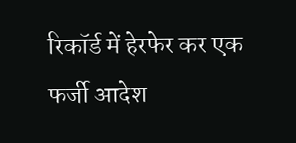रिकॉर्ड में हेरफेर कर एक फर्जी आदेश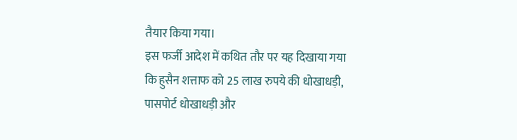तैयार किया गया।
इस फर्जी आदेश में कथित तौर पर यह दिखाया गया कि हुसैन शत्ताफ को 25 लाख रुपये की धोखाधड़ी, पासपोर्ट धोखाधड़ी और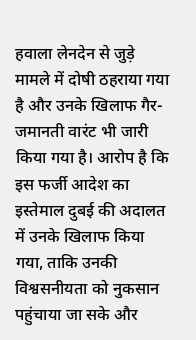हवाला लेनदेन से जुड़े मामले में दोषी ठहराया गया है और उनके खिलाफ गैर-जमानती वारंट भी जारी किया गया है। आरोप है कि इस फर्जी आदेश का इस्तेमाल दुबई की अदालत में उनके खिलाफ किया गया, ताकि उनकी विश्वसनीयता को नुकसान पहुंचाया जा सके और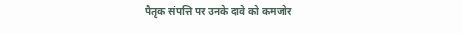पैतृक संपत्ति पर उनके दावे को कमजोर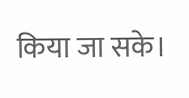किया जा सके।